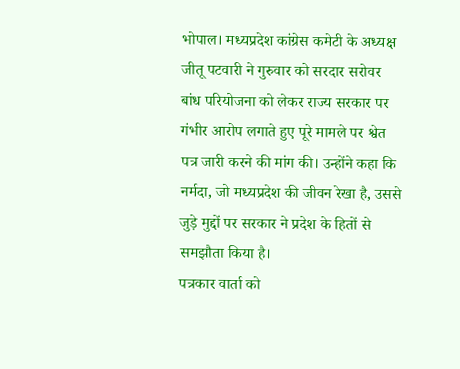भोपाल। मध्यप्रदेश कांग्रेस कमेटी के अध्यक्ष जीतू पटवारी ने गुरुवार को सरदार सरोवर बांध परियोजना को लेकर राज्य सरकार पर गंभीर आरोप लगाते हुए पूरे मामले पर श्वेत पत्र जारी करने की मांग की। उन्होंने कहा कि नर्मदा, जो मध्यप्रदेश की जीवन रेखा है, उससे जुड़े मुद्दों पर सरकार ने प्रदेश के हितों से समझौता किया है।
पत्रकार वार्ता को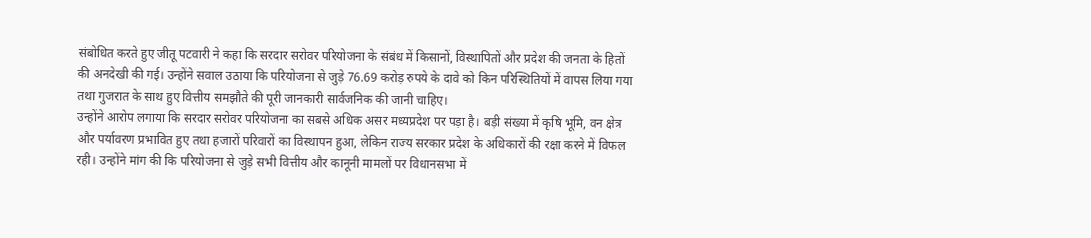संबोधित करते हुए जीतू पटवारी ने कहा कि सरदार सरोवर परियोजना के संबंध में किसानों, विस्थापितों और प्रदेश की जनता के हितों की अनदेखी की गई। उन्होंने सवाल उठाया कि परियोजना से जुड़े 76.69 करोड़ रुपये के दावे को किन परिस्थितियों में वापस लिया गया तथा गुजरात के साथ हुए वित्तीय समझौते की पूरी जानकारी सार्वजनिक की जानी चाहिए।
उन्होंने आरोप लगाया कि सरदार सरोवर परियोजना का सबसे अधिक असर मध्यप्रदेश पर पड़ा है। बड़ी संख्या में कृषि भूमि, वन क्षेत्र और पर्यावरण प्रभावित हुए तथा हजारों परिवारों का विस्थापन हुआ, लेकिन राज्य सरकार प्रदेश के अधिकारों की रक्षा करने में विफल रही। उन्होंने मांग की कि परियोजना से जुड़े सभी वित्तीय और कानूनी मामलों पर विधानसभा में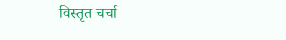विस्तृत चर्चा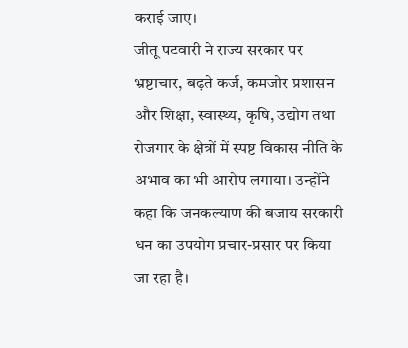कराई जाए।
जीतू पटवारी ने राज्य सरकार पर भ्रष्टाचार, बढ़ते कर्ज, कमजोर प्रशासन और शिक्षा, स्वास्थ्य, कृषि, उद्योग तथा रोजगार के क्षेत्रों में स्पष्ट विकास नीति के अभाव का भी आरोप लगाया। उन्होंने कहा कि जनकल्याण की बजाय सरकारी धन का उपयोग प्रचार-प्रसार पर किया जा रहा है।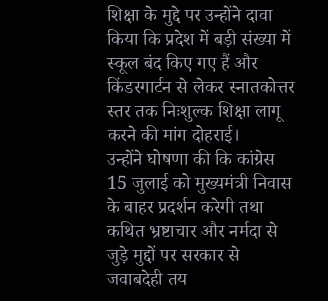शिक्षा के मुद्दे पर उन्होंने दावा किया कि प्रदेश में बड़ी संख्या में स्कूल बंद किए गए हैं और किंडरगार्टन से लेकर स्नातकोत्तर स्तर तक निःशुल्क शिक्षा लागू करने की मांग दोहराई।
उन्होंने घोषणा की कि कांग्रेस 15 जुलाई को मुख्यमंत्री निवास के बाहर प्रदर्शन करेगी तथा कथित भ्रष्टाचार और नर्मदा से जुड़े मुद्दों पर सरकार से जवाबदेही तय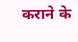कराने के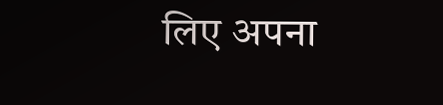लिए अपना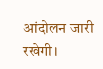आंदोलन जारी रखेगी।